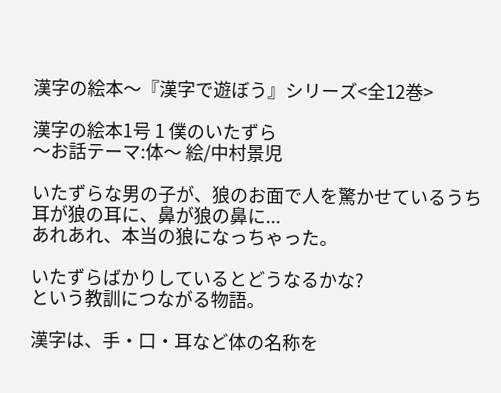漢字の絵本〜『漢字で遊ぼう』シリーズ<全12巻>

漢字の絵本1号 1 僕のいたずら
〜お話テーマ:体〜 絵/中村景児

いたずらな男の子が、狼のお面で人を驚かせているうち
耳が狼の耳に、鼻が狼の鼻に...
あれあれ、本当の狼になっちゃった。

いたずらばかりしているとどうなるかな?
という教訓につながる物語。

漢字は、手・口・耳など体の名称を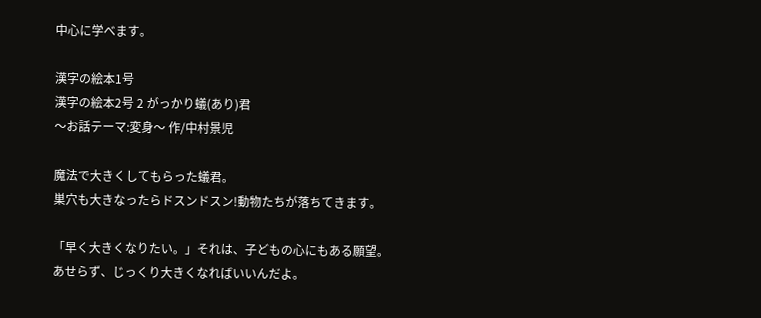中心に学べます。

漢字の絵本1号
漢字の絵本2号 2 がっかり蟻(あり)君
〜お話テーマ:変身〜 作/中村景児

魔法で大きくしてもらった蟻君。
巣穴も大きなったらドスンドスン!動物たちが落ちてきます。

「早く大きくなりたい。」それは、子どもの心にもある願望。
あせらず、じっくり大きくなればいいんだよ。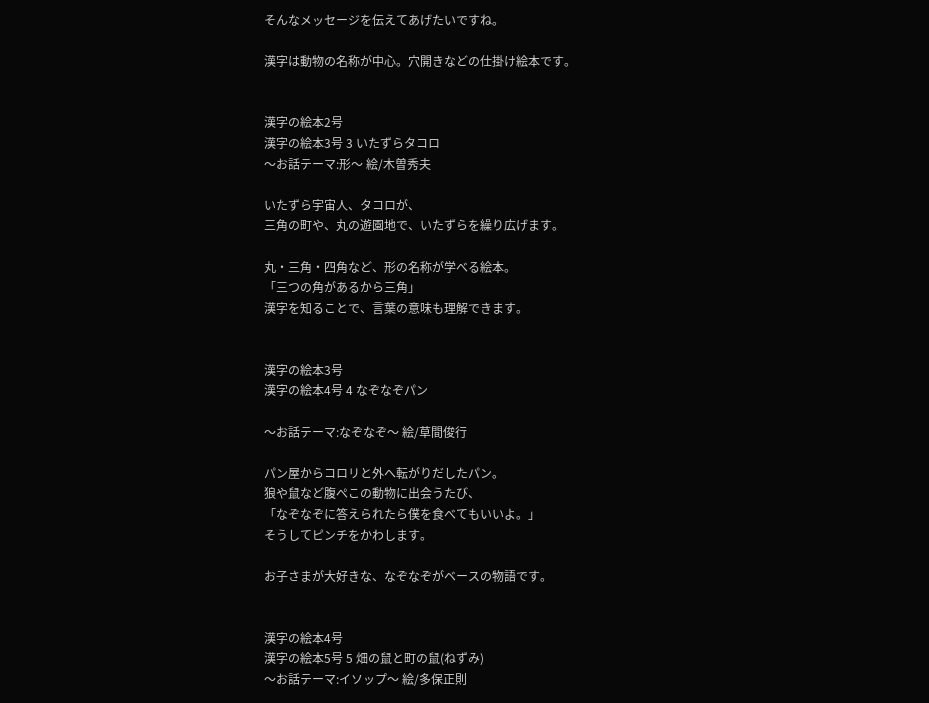そんなメッセージを伝えてあげたいですね。

漢字は動物の名称が中心。穴開きなどの仕掛け絵本です。


漢字の絵本2号
漢字の絵本3号 3 いたずらタコロ
〜お話テーマ:形〜 絵/木曽秀夫

いたずら宇宙人、タコロが、
三角の町や、丸の遊園地で、いたずらを繰り広げます。

丸・三角・四角など、形の名称が学べる絵本。
「三つの角があるから三角」
漢字を知ることで、言葉の意味も理解できます。


漢字の絵本3号
漢字の絵本4号 4 なぞなぞパン

〜お話テーマ:なぞなぞ〜 絵/草間俊行

パン屋からコロリと外へ転がりだしたパン。
狼や鼠など腹ぺこの動物に出会うたび、
「なぞなぞに答えられたら僕を食べてもいいよ。」
そうしてピンチをかわします。

お子さまが大好きな、なぞなぞがベースの物語です。


漢字の絵本4号
漢字の絵本5号 5 畑の鼠と町の鼠(ねずみ)
〜お話テーマ:イソップ〜 絵/多保正則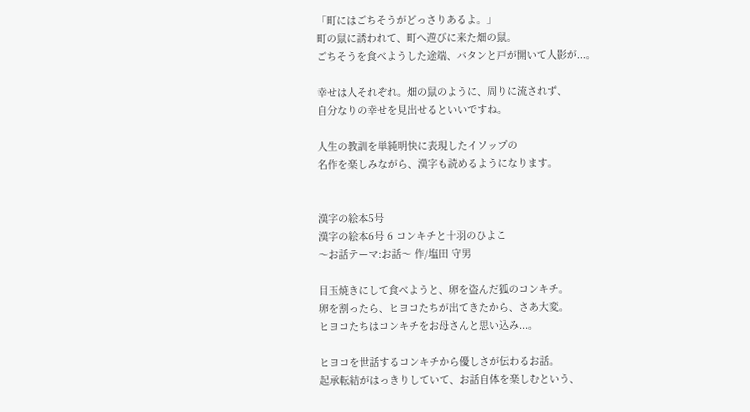「町にはごちそうがどっさりあるよ。」
町の鼠に誘われて、町へ遊びに来た畑の鼠。
ごちそうを食べようした途端、バタンと戸が開いて人影が...。

幸せは人それぞれ。畑の鼠のように、周りに流されず、
自分なりの幸せを見出せるといいですね。

人生の教訓を単純明快に表現したイソップの
名作を楽しみながら、漢字も読めるようになります。


漢字の絵本5号
漢字の絵本6号 6 コンキチと十羽のひよこ
〜お話テーマ:お話〜 作/塩田 守男

目玉焼きにして食べようと、卵を盗んだ狐のコンキチ。
卵を割ったら、ヒヨコたちが出てきたから、さあ大変。
ヒヨコたちはコンキチをお母さんと思い込み...。

ヒヨコを世話するコンキチから優しさが伝わるお話。
起承転結がはっきりしていて、お話自体を楽しむという、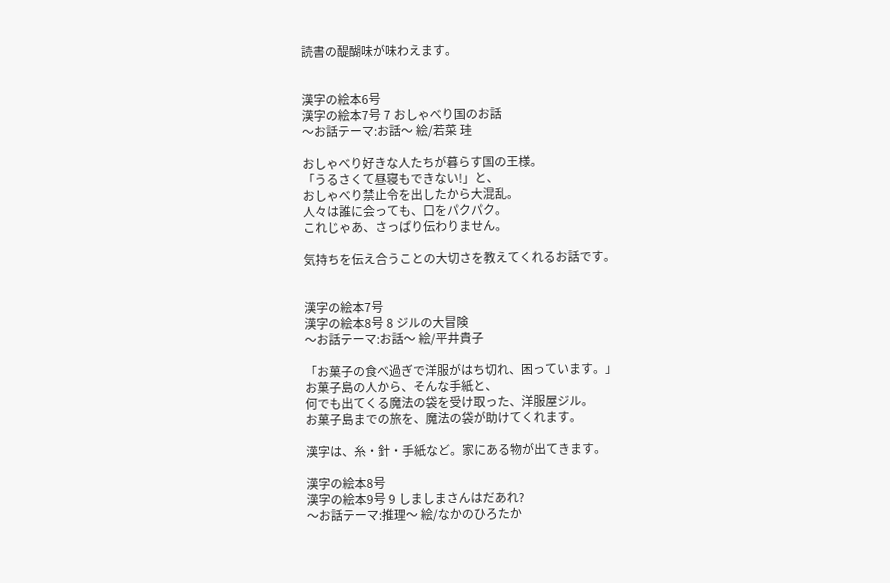読書の醍醐味が味わえます。


漢字の絵本6号
漢字の絵本7号 7 おしゃべり国のお話
〜お話テーマ:お話〜 絵/若菜 珪

おしゃべり好きな人たちが暮らす国の王様。
「うるさくて昼寝もできない!」と、
おしゃべり禁止令を出したから大混乱。
人々は誰に会っても、口をパクパク。
これじゃあ、さっぱり伝わりません。

気持ちを伝え合うことの大切さを教えてくれるお話です。


漢字の絵本7号
漢字の絵本8号 8 ジルの大冒険
〜お話テーマ:お話〜 絵/平井貴子

「お菓子の食べ過ぎで洋服がはち切れ、困っています。」
お菓子島の人から、そんな手紙と、
何でも出てくる魔法の袋を受け取った、洋服屋ジル。
お菓子島までの旅を、魔法の袋が助けてくれます。

漢字は、糸・針・手紙など。家にある物が出てきます。

漢字の絵本8号
漢字の絵本9号 9 しましまさんはだあれ?
〜お話テーマ:推理〜 絵/なかのひろたか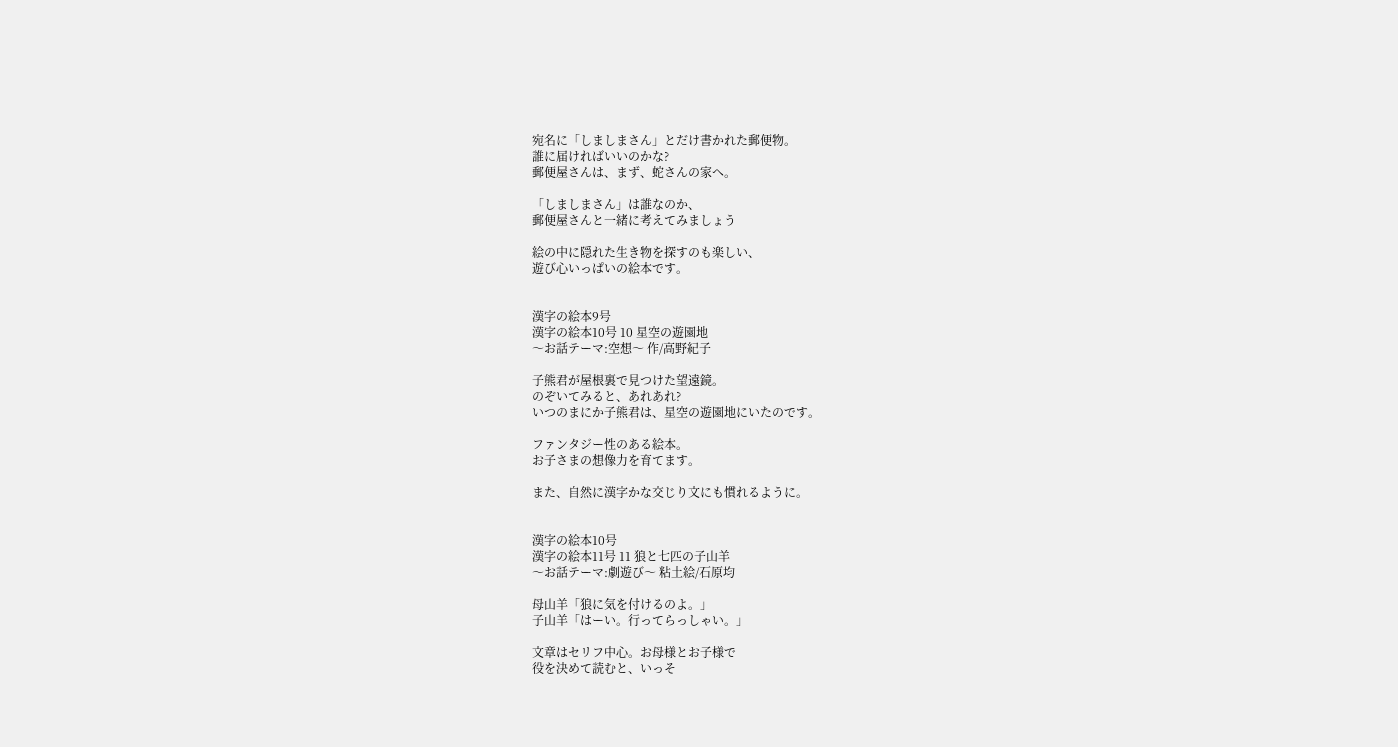宛名に「しましまさん」とだけ書かれた郵便物。
誰に届ければいいのかな?
郵便屋さんは、まず、蛇さんの家へ。

「しましまさん」は誰なのか、
郵便屋さんと一緒に考えてみましょう

絵の中に隠れた生き物を探すのも楽しい、
遊び心いっぱいの絵本です。


漢字の絵本9号
漢字の絵本10号 10 星空の遊園地
〜お話テーマ:空想〜 作/高野紀子

子熊君が屋根裏で見つけた望遠鏡。
のぞいてみると、あれあれ?
いつのまにか子熊君は、星空の遊園地にいたのです。

ファンタジー性のある絵本。
お子さまの想像力を育てます。

また、自然に漢字かな交じり文にも慣れるように。


漢字の絵本10号
漢字の絵本11号 11 狼と七匹の子山羊
〜お話テーマ:劇遊び〜 粘土絵/石原均

母山羊「狼に気を付けるのよ。」
子山羊「はーい。行ってらっしゃい。」

文章はセリフ中心。お母様とお子様で
役を決めて読むと、いっそ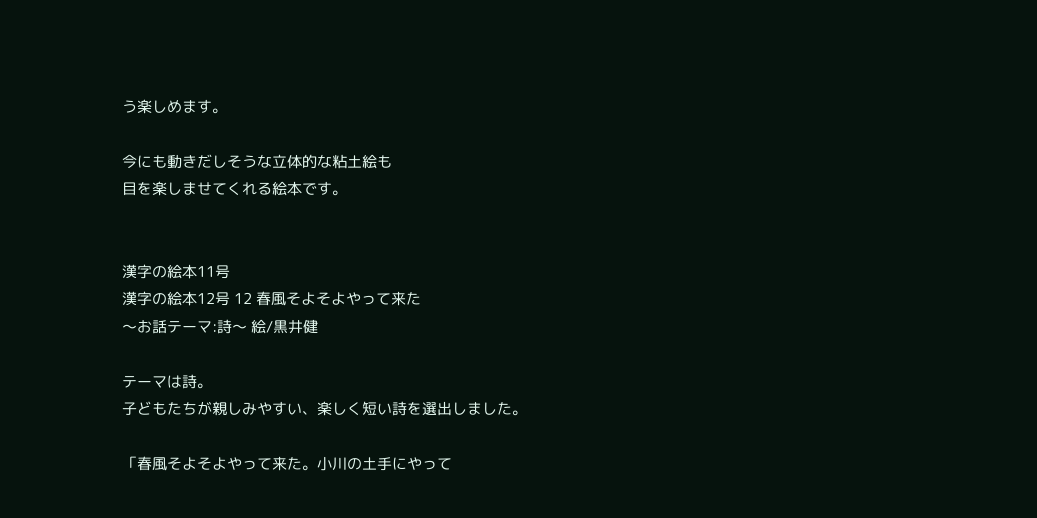う楽しめます。

今にも動きだしそうな立体的な粘土絵も
目を楽しませてくれる絵本です。


漢字の絵本11号
漢字の絵本12号 12 春風そよそよやって来た
〜お話テーマ:詩〜 絵/黒井健

テーマは詩。
子どもたちが親しみやすい、楽しく短い詩を選出しました。

「春風そよそよやって来た。小川の土手にやって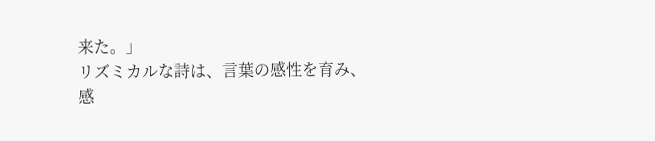来た。」
リズミカルな詩は、言葉の感性を育み、
感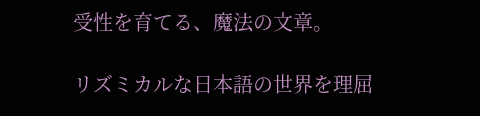受性を育てる、魔法の文章。

リズミカルな日本語の世界を理屈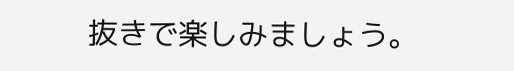抜きで楽しみましょう。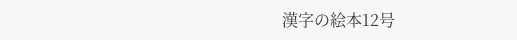漢字の絵本12号